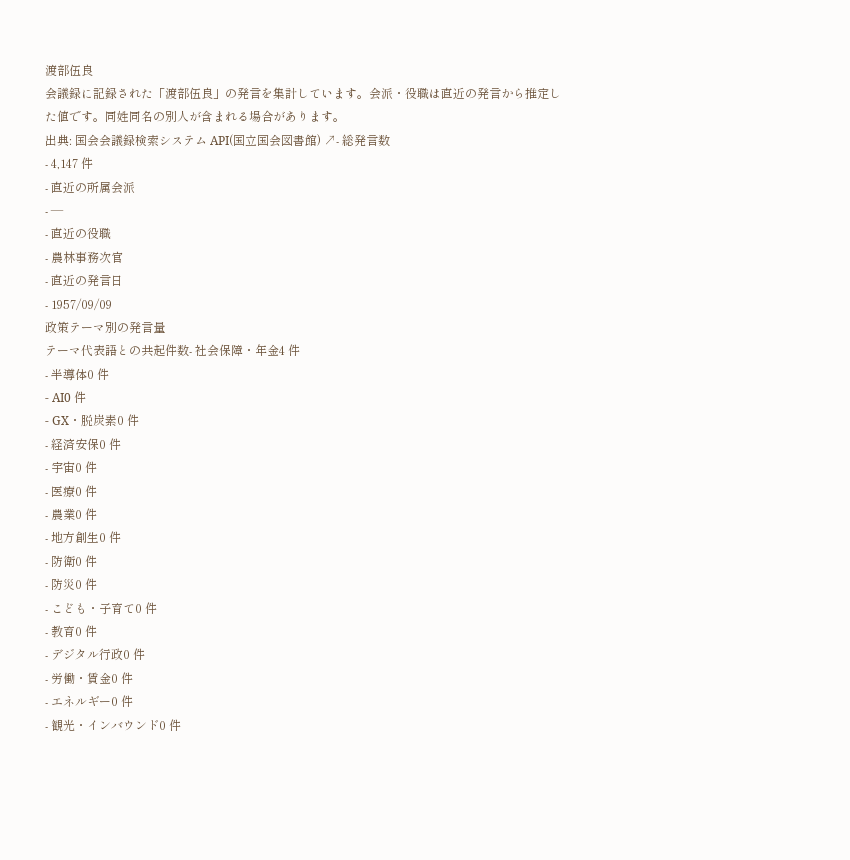渡部伍良
会議録に記録された「渡部伍良」の発言を集計しています。会派・役職は直近の発言から推定した値です。同姓同名の別人が含まれる場合があります。
出典: 国会会議録検索システム API(国立国会図書館) ↗- 総発言数
- 4,147 件
- 直近の所属会派
- —
- 直近の役職
- 農林事務次官
- 直近の発言日
- 1957/09/09
政策テーマ別の発言量
テーマ代表語との共起件数- 社会保障・年金4 件
- 半導体0 件
- AI0 件
- GX・脱炭素0 件
- 経済安保0 件
- 宇宙0 件
- 医療0 件
- 農業0 件
- 地方創生0 件
- 防衛0 件
- 防災0 件
- こども・子育て0 件
- 教育0 件
- デジタル行政0 件
- 労働・賃金0 件
- エネルギー0 件
- 観光・インバウンド0 件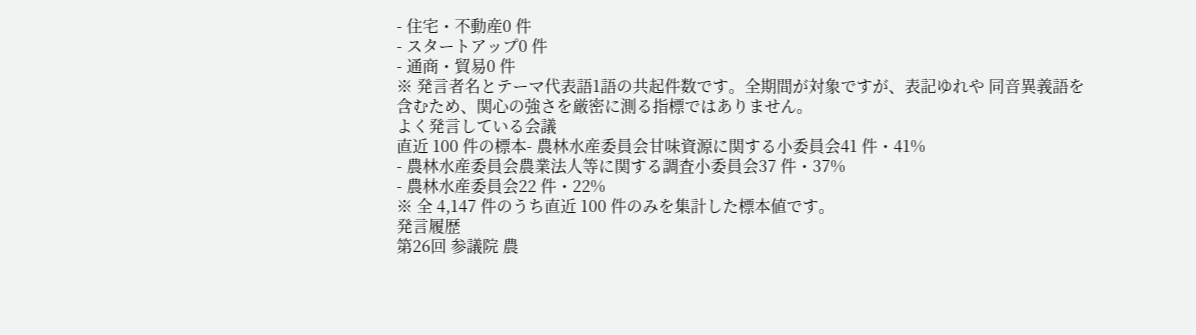- 住宅・不動産0 件
- スタートアップ0 件
- 通商・貿易0 件
※ 発言者名とテーマ代表語1語の共起件数です。全期間が対象ですが、表記ゆれや 同音異義語を含むため、関心の強さを厳密に測る指標ではありません。
よく発言している会議
直近 100 件の標本- 農林水産委員会甘味資源に関する小委員会41 件・41%
- 農林水産委員会農業法人等に関する調査小委員会37 件・37%
- 農林水産委員会22 件・22%
※ 全 4,147 件のうち直近 100 件のみを集計した標本値です。
発言履歴
第26回 参議院 農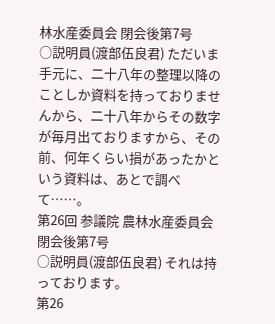林水産委員会 閉会後第7号
○説明員(渡部伍良君) ただいま手元に、二十八年の整理以降のことしか資料を持っておりませんから、二十八年からその数字が毎月出ておりますから、その前、何年くらい損があったかという資料は、あとで調べて……。
第26回 参議院 農林水産委員会 閉会後第7号
○説明員(渡部伍良君) それは持っております。
第26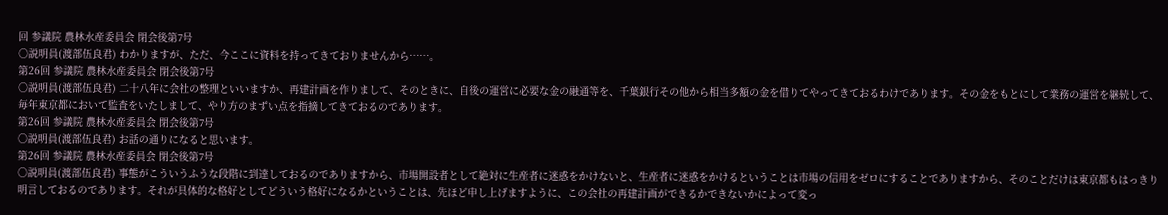回 参議院 農林水産委員会 閉会後第7号
○説明員(渡部伍良君) わかりますが、ただ、今ここに資料を持ってきておりませんから……。
第26回 参議院 農林水産委員会 閉会後第7号
○説明員(渡部伍良君) 二十八年に会社の整理といいますか、再建計画を作りまして、そのときに、自後の運営に必要な金の融通等を、千葉銀行その他から相当多額の金を借りてやってきておるわけであります。その金をもとにして業務の運営を継続して、毎年東京都において監査をいたしまして、やり方のまずい点を指摘してきておるのであります。
第26回 参議院 農林水産委員会 閉会後第7号
○説明員(渡部伍良君) お話の通りになると思います。
第26回 参議院 農林水産委員会 閉会後第7号
○説明員(渡部伍良君) 事態がこういうふうな段階に到達しておるのでありますから、市場開設者として絶対に生産者に迷惑をかけないと、生産者に迷惑をかけるということは市場の信用をゼロにすることでありますから、そのことだけは東京都もはっきり明言しておるのであります。それが具体的な格好としてどういう格好になるかということは、先ほど申し上げますように、この会社の再建計画ができるかできないかによって変っ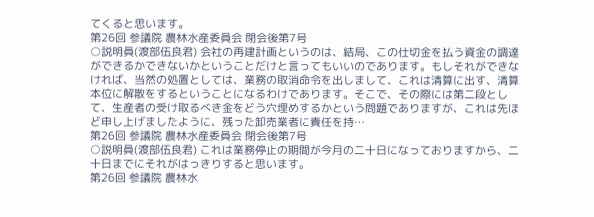てくると思います。
第26回 参議院 農林水産委員会 閉会後第7号
○説明員(渡部伍良君) 会社の再建計画というのは、結局、この仕切金を払う資金の調達ができるかできないかということだけと言ってもいいのであります。もしそれができなければ、当然の処置としては、業務の取消命令を出しまして、これは清算に出す、清算本位に解散をするということになるわけであります。そこで、その際には第二段として、生産者の受け取るべき金をどう穴埋めするかという問題でありますが、これは先ほど申し上げましたように、残った卸売業者に責任を持…
第26回 参議院 農林水産委員会 閉会後第7号
○説明員(渡部伍良君) これは業務停止の期間が今月の二十日になっておりますから、二十日までにそれがはっきりすると思います。
第26回 参議院 農林水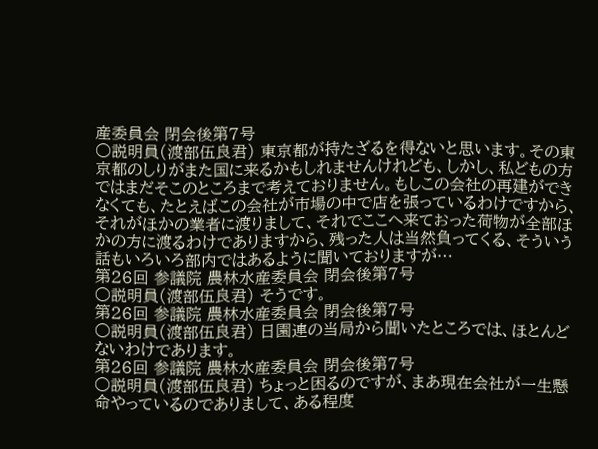産委員会 閉会後第7号
○説明員(渡部伍良君) 東京都が持たざるを得ないと思います。その東京都のしりがまた国に来るかもしれませんけれども、しかし、私どもの方ではまだそこのところまで考えておりません。もしこの会社の再建ができなくても、たとえばこの会社が市場の中で店を張っているわけですから、それがほかの業者に渡りまして、それでここへ来ておった荷物が全部ほかの方に渡るわけでありますから、残った人は当然負ってくる、そういう話もいろいろ部内ではあるように聞いておりますが…
第26回 参議院 農林水産委員会 閉会後第7号
○説明員(渡部伍良君) そうです。
第26回 参議院 農林水産委員会 閉会後第7号
○説明員(渡部伍良君) 日園連の当局から聞いたところでは、ほとんどないわけであります。
第26回 参議院 農林水産委員会 閉会後第7号
○説明員(渡部伍良君) ちょっと困るのですが、まあ現在会社が一生懸命やっているのでありまして、ある程度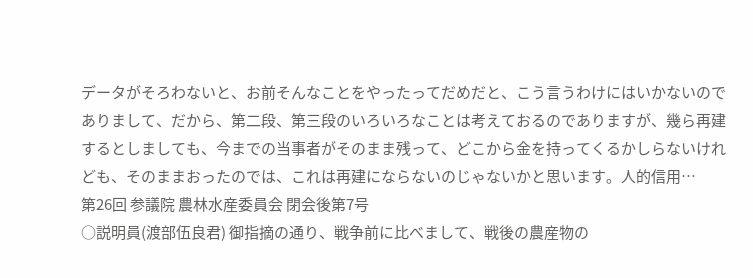データがそろわないと、お前そんなことをやったってだめだと、こう言うわけにはいかないのでありまして、だから、第二段、第三段のいろいろなことは考えておるのでありますが、幾ら再建するとしましても、今までの当事者がそのまま残って、どこから金を持ってくるかしらないけれども、そのままおったのでは、これは再建にならないのじゃないかと思います。人的信用…
第26回 参議院 農林水産委員会 閉会後第7号
○説明員(渡部伍良君) 御指摘の通り、戦争前に比べまして、戦後の農産物の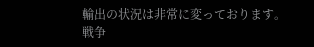輸出の状況は非常に変っております。戦争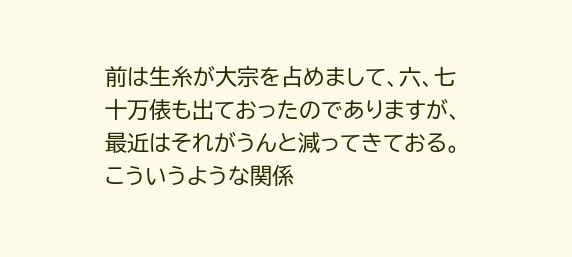前は生糸が大宗を占めまして、六、七十万俵も出ておったのでありますが、最近はそれがうんと減ってきておる。こういうような関係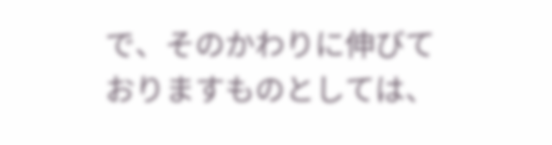で、そのかわりに伸びておりますものとしては、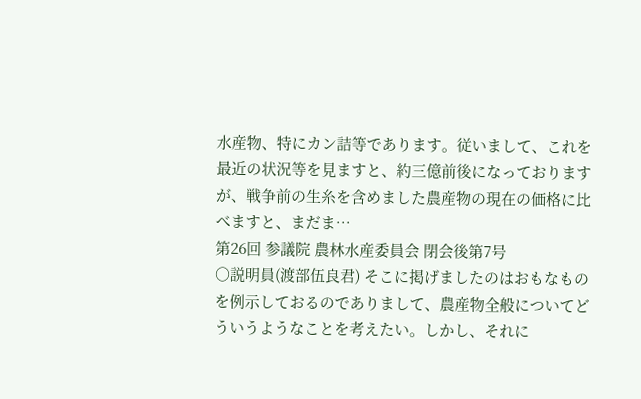水産物、特にカン詰等であります。従いまして、これを最近の状況等を見ますと、約三億前後になっておりますが、戦争前の生糸を含めました農産物の現在の価格に比べますと、まだま…
第26回 参議院 農林水産委員会 閉会後第7号
○説明員(渡部伍良君) そこに掲げましたのはおもなものを例示しておるのでありまして、農産物全般についてどういうようなことを考えたい。しかし、それに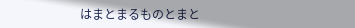はまとまるものとまと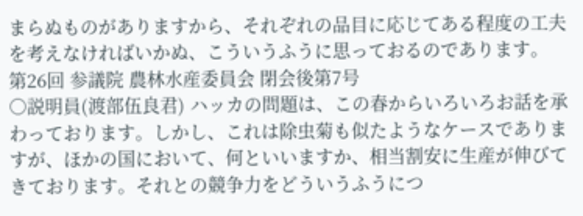まらぬものがありますから、それぞれの品目に応じてある程度の工夫を考えなければいかぬ、こういうふうに思っておるのであります。
第26回 参議院 農林水産委員会 閉会後第7号
○説明員(渡部伍良君) ハッカの問題は、この春からいろいろお話を承わっております。しかし、これは除虫菊も似たようなケースでありますが、ほかの国において、何といいますか、相当割安に生産が伸びてきております。それとの競争力をどういうふうにつ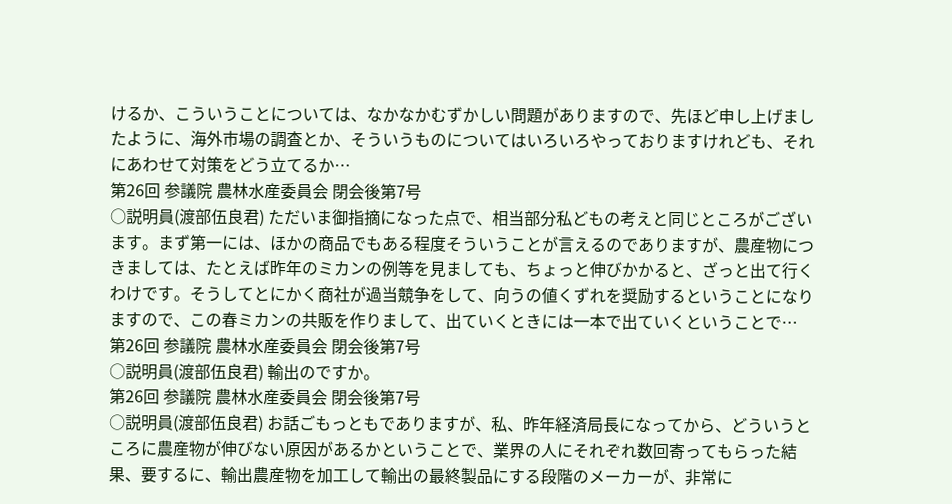けるか、こういうことについては、なかなかむずかしい問題がありますので、先ほど申し上げましたように、海外市場の調査とか、そういうものについてはいろいろやっておりますけれども、それにあわせて対策をどう立てるか…
第26回 参議院 農林水産委員会 閉会後第7号
○説明員(渡部伍良君) ただいま御指摘になった点で、相当部分私どもの考えと同じところがございます。まず第一には、ほかの商品でもある程度そういうことが言えるのでありますが、農産物につきましては、たとえば昨年のミカンの例等を見ましても、ちょっと伸びかかると、ざっと出て行くわけです。そうしてとにかく商社が過当競争をして、向うの値くずれを奨励するということになりますので、この春ミカンの共販を作りまして、出ていくときには一本で出ていくということで…
第26回 参議院 農林水産委員会 閉会後第7号
○説明員(渡部伍良君) 輸出のですか。
第26回 参議院 農林水産委員会 閉会後第7号
○説明員(渡部伍良君) お話ごもっともでありますが、私、昨年経済局長になってから、どういうところに農産物が伸びない原因があるかということで、業界の人にそれぞれ数回寄ってもらった結果、要するに、輸出農産物を加工して輸出の最終製品にする段階のメーカーが、非常に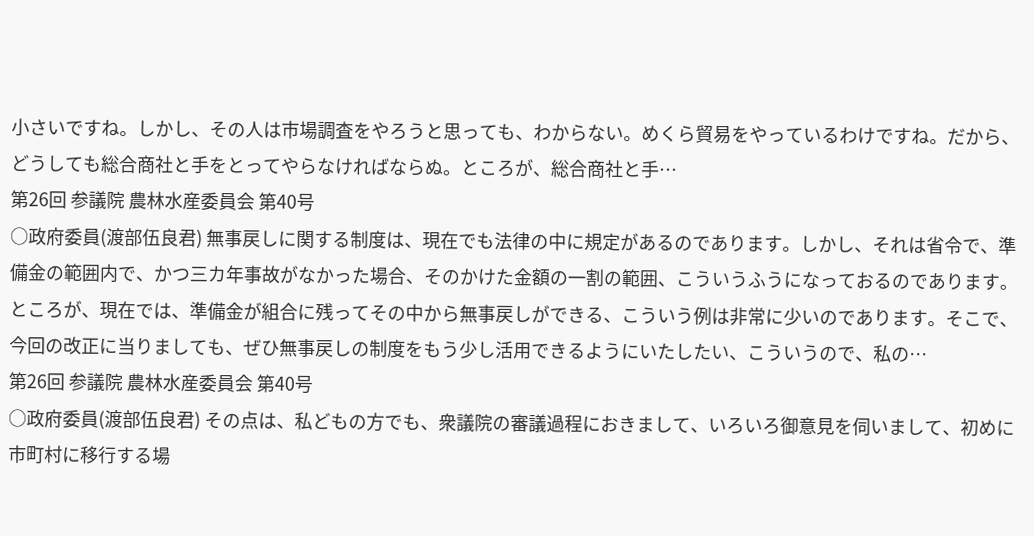小さいですね。しかし、その人は市場調査をやろうと思っても、わからない。めくら貿易をやっているわけですね。だから、どうしても総合商社と手をとってやらなければならぬ。ところが、総合商社と手…
第26回 参議院 農林水産委員会 第40号
○政府委員(渡部伍良君) 無事戻しに関する制度は、現在でも法律の中に規定があるのであります。しかし、それは省令で、準備金の範囲内で、かつ三カ年事故がなかった場合、そのかけた金額の一割の範囲、こういうふうになっておるのであります。ところが、現在では、準備金が組合に残ってその中から無事戻しができる、こういう例は非常に少いのであります。そこで、今回の改正に当りましても、ぜひ無事戻しの制度をもう少し活用できるようにいたしたい、こういうので、私の…
第26回 参議院 農林水産委員会 第40号
○政府委員(渡部伍良君) その点は、私どもの方でも、衆議院の審議過程におきまして、いろいろ御意見を伺いまして、初めに市町村に移行する場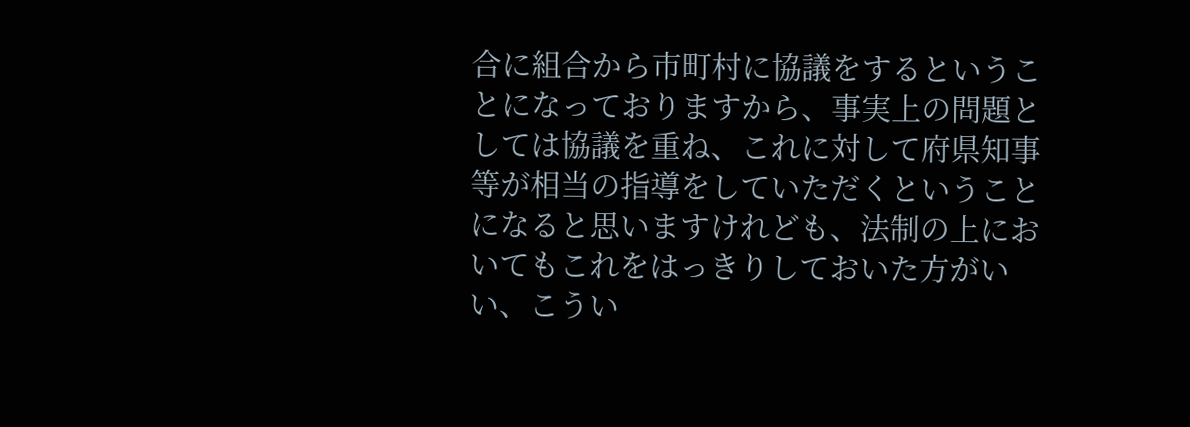合に組合から市町村に協議をするということになっておりますから、事実上の問題としては協議を重ね、これに対して府県知事等が相当の指導をしていただくということになると思いますけれども、法制の上においてもこれをはっきりしておいた方がいい、こうい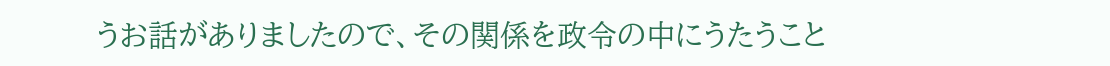うお話がありましたので、その関係を政令の中にうたうこと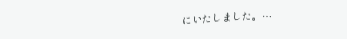にいたしました。…